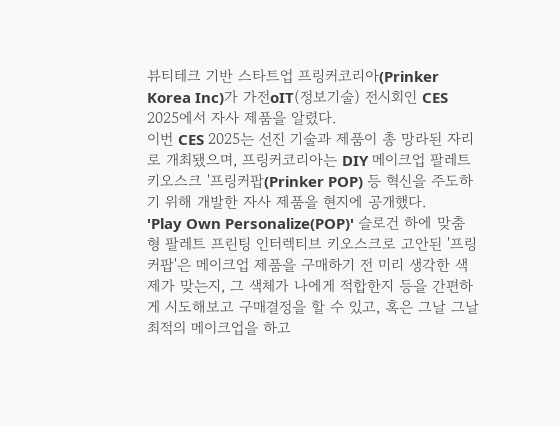뷰티테크 기반 스타트업 프링커코리아(Prinker Korea Inc)가 가전oIT(정보기술) 전시회인 CES 2025에서 자사 제품을 알렸다.
이번 CES 2025는 선진 기술과 제품이 총 망라된 자리로 개최됐으며, 프링커코리아는 DIY 메이크업 팔레트 키오스크 '프링커팝(Prinker POP) 등 혁신을 주도하기 위해 개발한 자사 제품을 현지에 공개했다.
'Play Own Personalize(POP)' 슬로건 하에 맞춤형 팔레트 프린팅 인터렉티브 키오스크로 고안된 '프링커팝'은 메이크업 제품을 구매하기 전 미리 생각한 색제가 맞는지, 그 색체가 나에게 적합한지 등을 간편하게 시도해보고 구매결정을 할 수 있고, 혹은 그날 그날 최적의 메이크업을 하고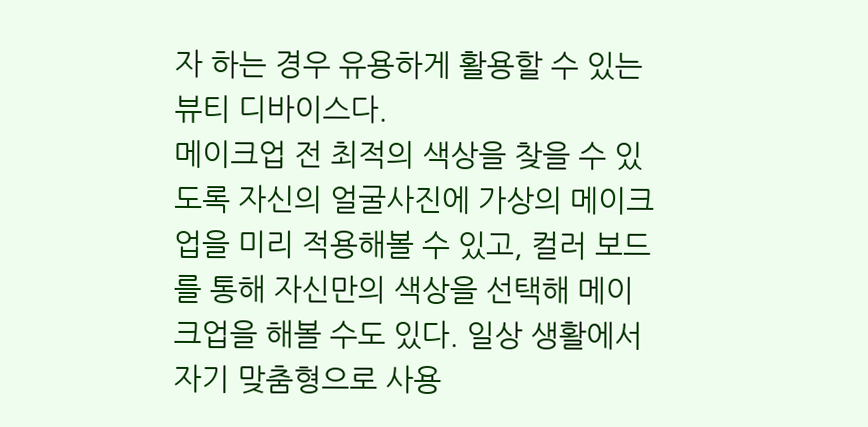자 하는 경우 유용하게 활용할 수 있는 뷰티 디바이스다.
메이크업 전 최적의 색상을 찾을 수 있도록 자신의 얼굴사진에 가상의 메이크업을 미리 적용해볼 수 있고, 컬러 보드를 통해 자신만의 색상을 선택해 메이크업을 해볼 수도 있다. 일상 생활에서 자기 맞춤형으로 사용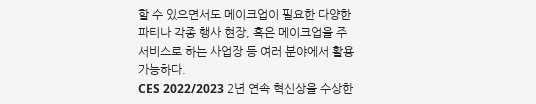할 수 있으면서도 메이크업이 필요한 다양한 파티나 각종 행사 현장, 혹은 메이크업을 주 서비스로 하는 사업장 등 여러 분야에서 활용 가능하다.
CES 2022/2023 2년 연속 혁신상을 수상한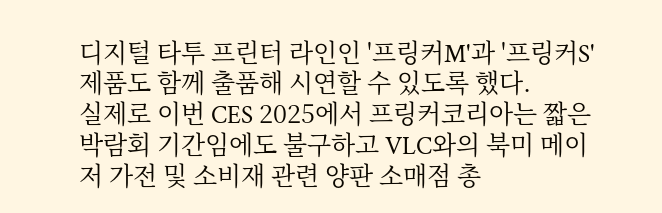디지털 타투 프린터 라인인 '프링커M'과 '프링커S' 제품도 함께 출품해 시연할 수 있도록 했다.
실제로 이번 CES 2025에서 프링커코리아는 짧은 박람회 기간임에도 불구하고 VLC와의 북미 메이저 가전 및 소비재 관련 양판 소매점 총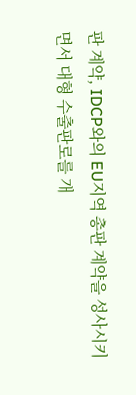판 계약, IDCP와의 EU지역 총판 계약을 성사시키면서 대형 수출판로를 개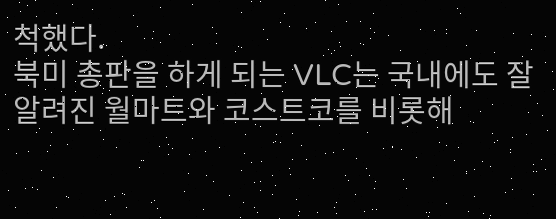척했다.
북미 총판을 하게 되는 VLC는 국내에도 잘 알려진 월마트와 코스트코를 비롯해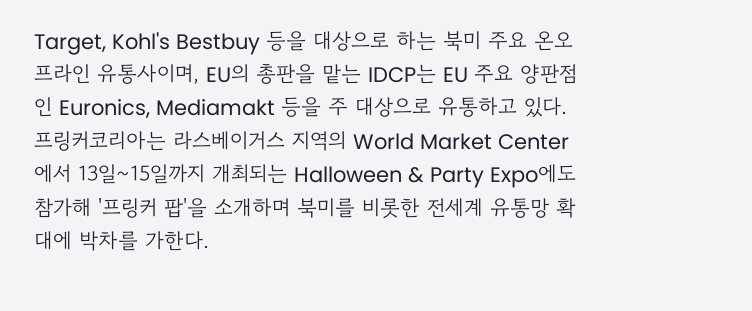Target, Kohl's Bestbuy 등을 대상으로 하는 북미 주요 온오프라인 유통사이며, EU의 총판을 맡는 IDCP는 EU 주요 양판점인 Euronics, Mediamakt 등을 주 대상으로 유통하고 있다.
프링커코리아는 라스베이거스 지역의 World Market Center에서 13일~15일까지 개최되는 Halloween & Party Expo에도 참가해 '프링커 팝'을 소개하며 북미를 비롯한 전세계 유통망 확대에 박차를 가한다.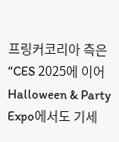프링커코리아 측은 “CES 2025에 이어 Halloween & Party Expo에서도 기세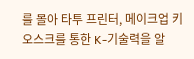를 몰아 타투 프린터, 메이크업 키오스크를 통한 K-기술력을 알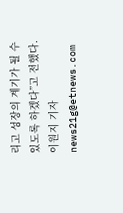리고 성장의 계기가 될 수 있도록 하겠다”고 전했다.
이원지 기자 news21g@etnews.com